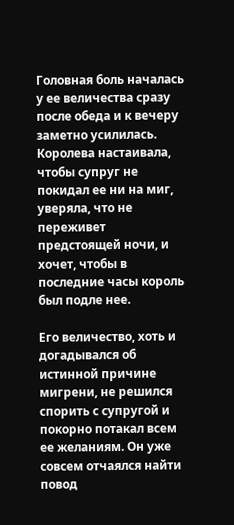Головная боль началась у ее величества сразу после обеда и к вечеру заметно усилилась. Королева настаивала, чтобы супруг не покидал ее ни на миг, уверяла, что не переживет предстоящей ночи, и хочет, чтобы в последние часы король был подле нее.

Его величество, хоть и догадывался об истинной причине мигрени, не решился спорить с супругой и покорно потакал всем ее желаниям. Он уже совсем отчаялся найти повод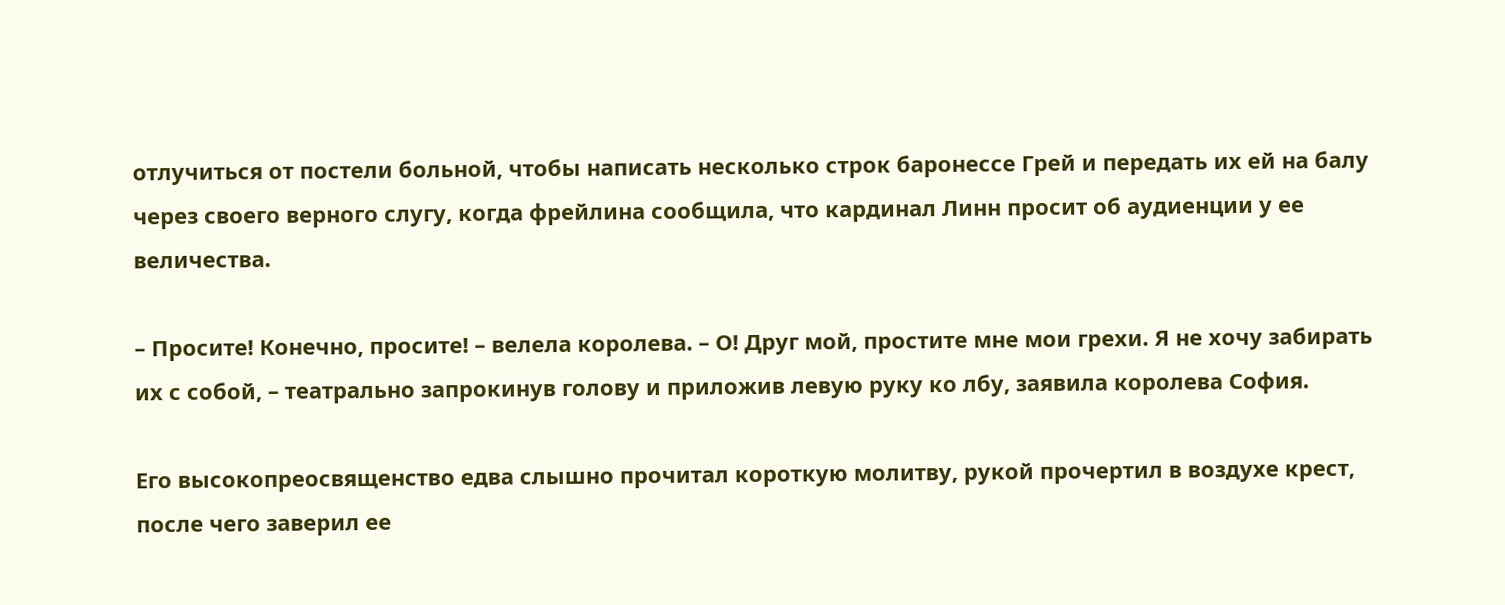отлучиться от постели больной, чтобы написать несколько строк баронессе Грей и передать их ей на балу через своего верного слугу, когда фрейлина сообщила, что кардинал Линн просит об аудиенции у ее величества.

– Просите! Конечно, просите! – велела королева. – О! Друг мой, простите мне мои грехи. Я не хочу забирать их с собой, – театрально запрокинув голову и приложив левую руку ко лбу, заявила королева София.

Его высокопреосвященство едва слышно прочитал короткую молитву, рукой прочертил в воздухе крест, после чего заверил ее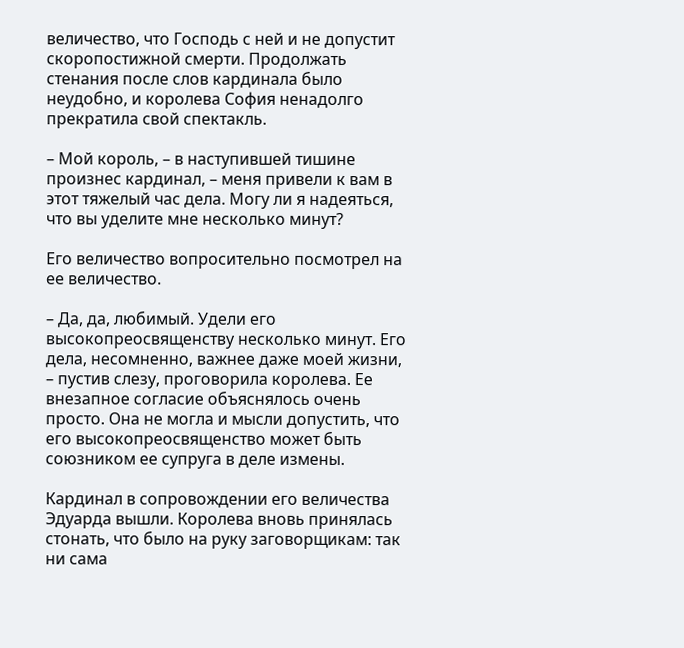величество, что Господь с ней и не допустит скоропостижной смерти. Продолжать стенания после слов кардинала было неудобно, и королева София ненадолго прекратила свой спектакль.

– Мой король, – в наступившей тишине произнес кардинал, – меня привели к вам в этот тяжелый час дела. Могу ли я надеяться, что вы уделите мне несколько минут?

Его величество вопросительно посмотрел на ее величество.

– Да, да, любимый. Удели его высокопреосвященству несколько минут. Его дела, несомненно, важнее даже моей жизни, – пустив слезу, проговорила королева. Ее внезапное согласие объяснялось очень просто. Она не могла и мысли допустить, что его высокопреосвященство может быть союзником ее супруга в деле измены.

Кардинал в сопровождении его величества Эдуарда вышли. Королева вновь принялась стонать, что было на руку заговорщикам: так ни сама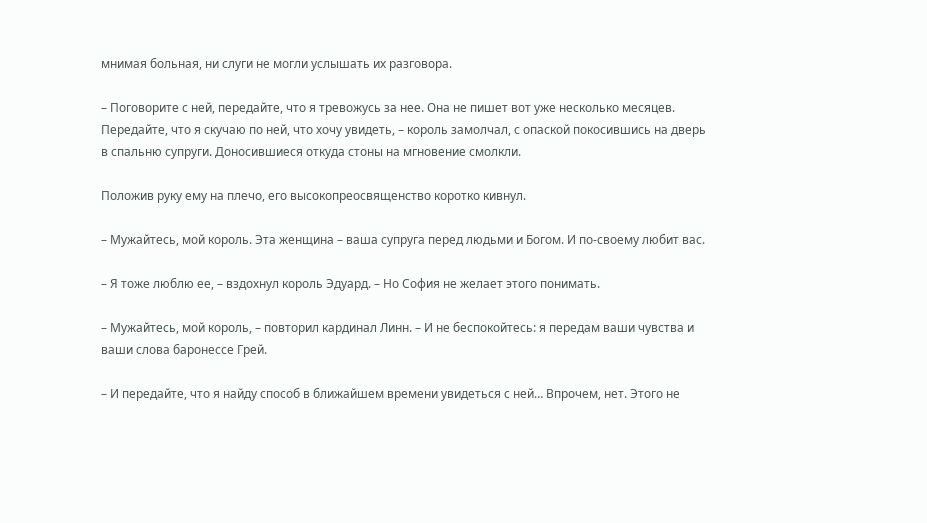мнимая больная, ни слуги не могли услышать их разговора.

– Поговорите с ней, передайте, что я тревожусь за нее. Она не пишет вот уже несколько месяцев. Передайте, что я скучаю по ней, что хочу увидеть, – король замолчал, с опаской покосившись на дверь в спальню супруги. Доносившиеся откуда стоны на мгновение смолкли.

Положив руку ему на плечо, его высокопреосвященство коротко кивнул.

– Мужайтесь, мой король. Эта женщина – ваша супруга перед людьми и Богом. И по-своему любит вас.

– Я тоже люблю ее, – вздохнул король Эдуард. – Но София не желает этого понимать.

– Мужайтесь, мой король, – повторил кардинал Линн. – И не беспокойтесь: я передам ваши чувства и ваши слова баронессе Грей.

– И передайте, что я найду способ в ближайшем времени увидеться с ней… Впрочем, нет. Этого не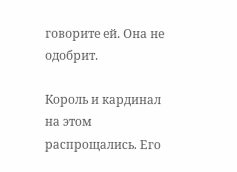говорите ей. Она не одобрит.

Король и кардинал на этом распрощались. Его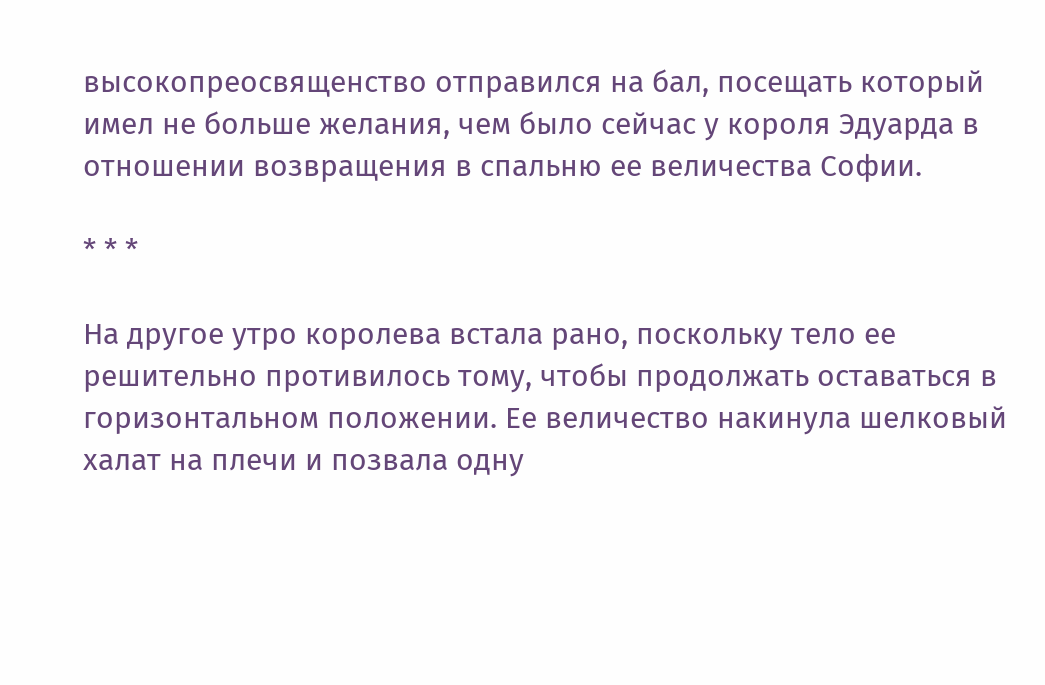высокопреосвященство отправился на бал, посещать который имел не больше желания, чем было сейчас у короля Эдуарда в отношении возвращения в спальню ее величества Софии.

* * *

На другое утро королева встала рано, поскольку тело ее решительно противилось тому, чтобы продолжать оставаться в горизонтальном положении. Ее величество накинула шелковый халат на плечи и позвала одну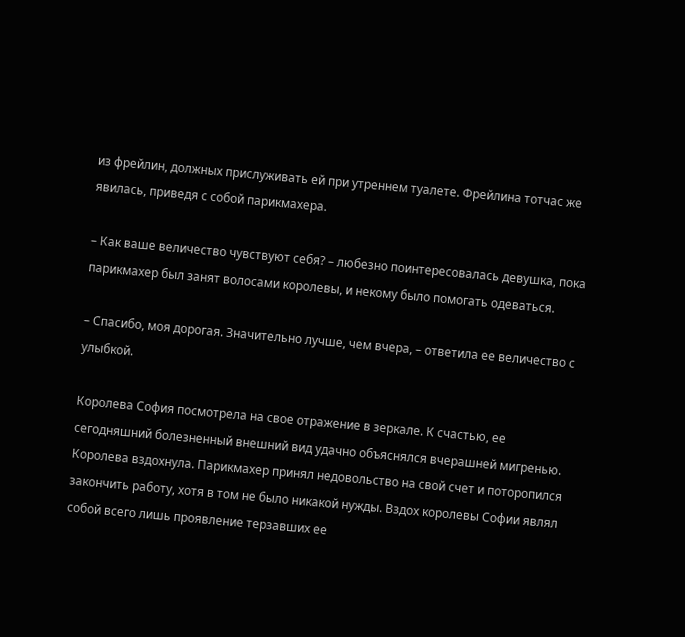из фрейлин, должных прислуживать ей при утреннем туалете. Фрейлина тотчас же явилась, приведя с собой парикмахера.

– Как ваше величество чувствуют себя? – любезно поинтересовалась девушка, пока парикмахер был занят волосами королевы, и некому было помогать одеваться.

– Спасибо, моя дорогая. Значительно лучше, чем вчера, – ответила ее величество с улыбкой.

Королева София посмотрела на свое отражение в зеркале. К счастью, ее сегодняшний болезненный внешний вид удачно объяснялся вчерашней мигренью. Королева вздохнула. Парикмахер принял недовольство на свой счет и поторопился закончить работу, хотя в том не было никакой нужды. Вздох королевы Софии являл собой всего лишь проявление терзавших ее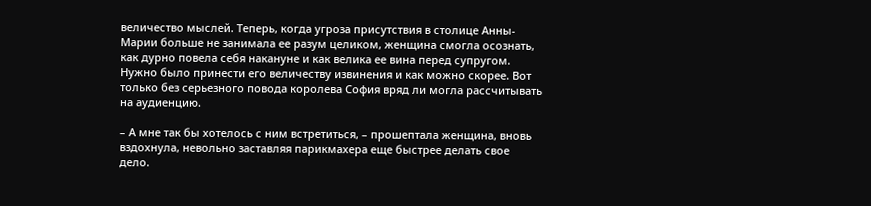величество мыслей. Теперь, когда угроза присутствия в столице Анны-Марии больше не занимала ее разум целиком, женщина смогла осознать, как дурно повела себя накануне и как велика ее вина перед супругом. Нужно было принести его величеству извинения и как можно скорее. Вот только без серьезного повода королева София вряд ли могла рассчитывать на аудиенцию.

– А мне так бы хотелось с ним встретиться, – прошептала женщина, вновь вздохнула, невольно заставляя парикмахера еще быстрее делать свое дело.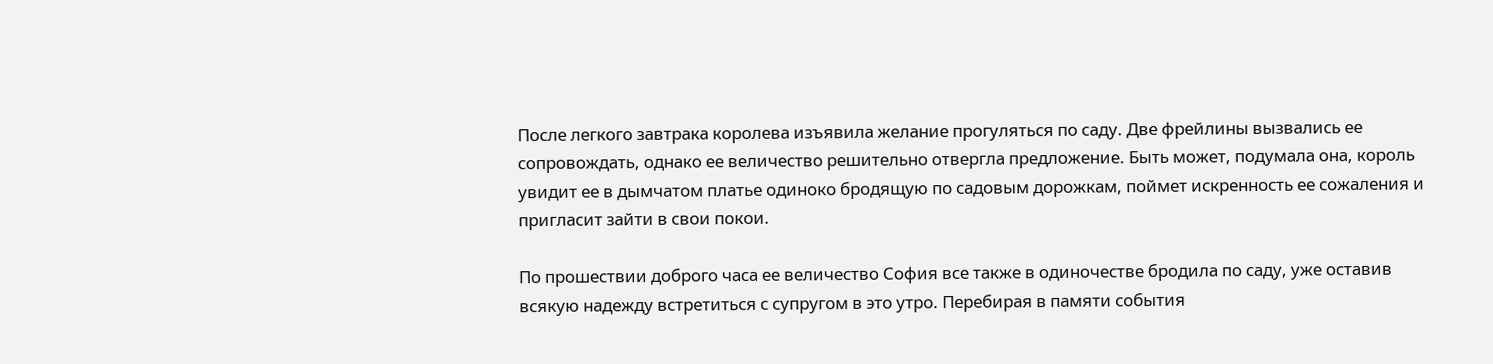После легкого завтрака королева изъявила желание прогуляться по саду. Две фрейлины вызвались ее сопровождать, однако ее величество решительно отвергла предложение. Быть может, подумала она, король увидит ее в дымчатом платье одиноко бродящую по садовым дорожкам, поймет искренность ее сожаления и пригласит зайти в свои покои.

По прошествии доброго часа ее величество София все также в одиночестве бродила по саду, уже оставив всякую надежду встретиться с супругом в это утро. Перебирая в памяти события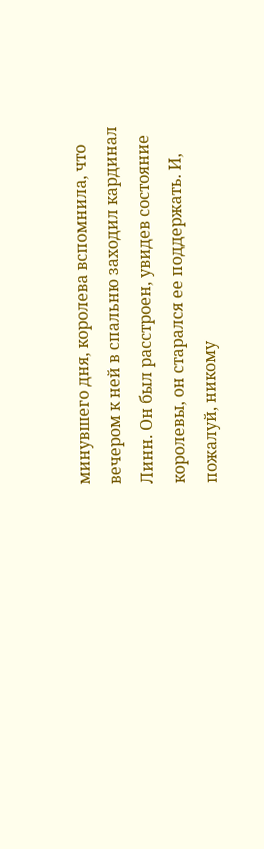минувшего дня, королева вспомнила, что вечером к ней в спальню заходил кардинал Линн. Он был расстроен, увидев состояние королевы, он старался ее поддержать. И, пожалуй, никому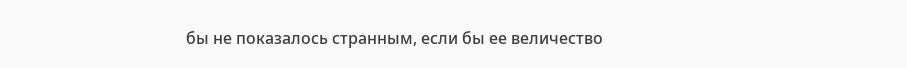бы не показалось странным, если бы ее величество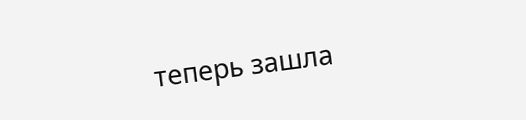теперь зашла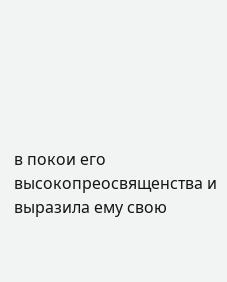в покои его высокопреосвященства и выразила ему свою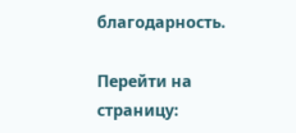благодарность.

Перейти на страницу: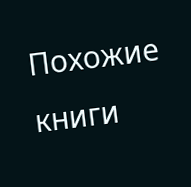Похожие книги